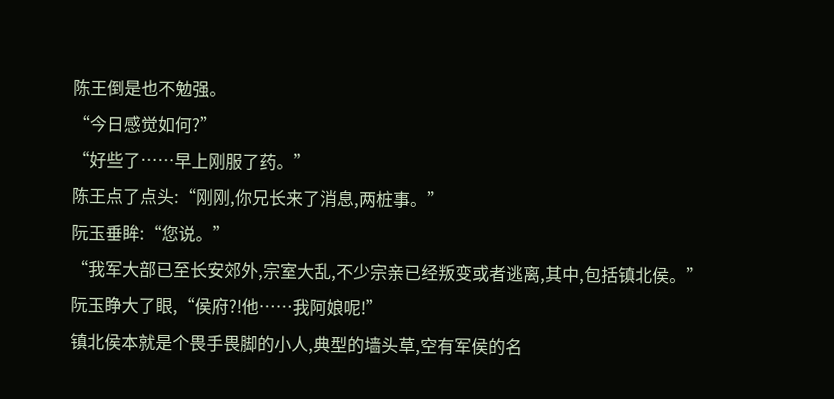陈王倒是也不勉强。
“今日感觉如何?”
“好些了……早上刚服了药。”
陈王点了点头:“刚刚,你兄长来了消息,两桩事。”
阮玉垂眸:“您说。”
“我军大部已至长安郊外,宗室大乱,不少宗亲已经叛变或者逃离,其中,包括镇北侯。”
阮玉睁大了眼,“侯府?!他……我阿娘呢!”
镇北侯本就是个畏手畏脚的小人,典型的墙头草,空有军侯的名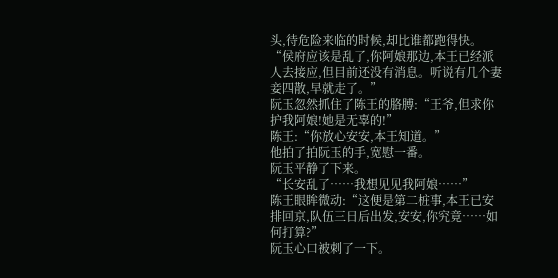头,待危险来临的时候,却比谁都跑得快。
“侯府应该是乱了,你阿娘那边,本王已经派人去接应,但目前还没有消息。听说有几个妻妾四散,早就走了。”
阮玉忽然抓住了陈王的胳膊:“王爷,但求你护我阿娘!她是无辜的!”
陈王:“你放心安安,本王知道。”
他拍了拍阮玉的手,宽慰一番。
阮玉平静了下来。
“长安乱了……我想见见我阿娘……”
陈王眼眸微动:“这便是第二桩事,本王已安排回京,队伍三日后出发,安安,你究竟……如何打算?”
阮玉心口被刺了一下。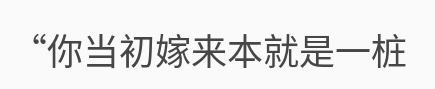“你当初嫁来本就是一桩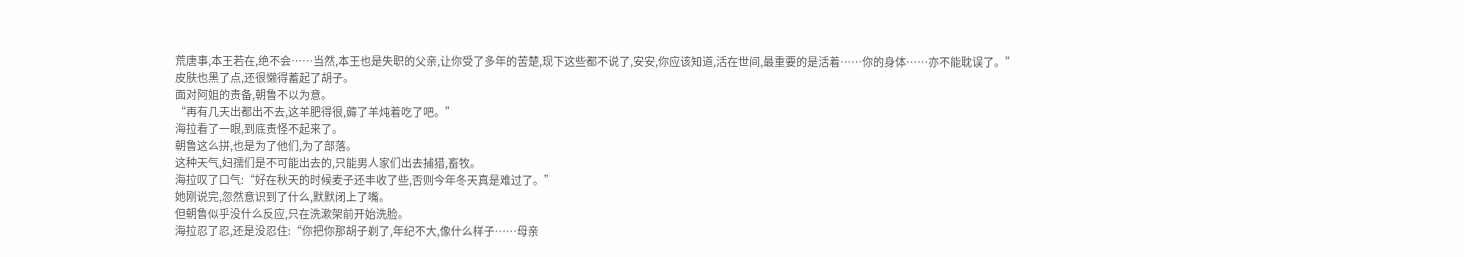荒唐事,本王若在,绝不会……当然,本王也是失职的父亲,让你受了多年的苦楚,现下这些都不说了,安安,你应该知道,活在世间,最重要的是活着……你的身体……亦不能耽误了。”
皮肤也黑了点,还很懒得蓄起了胡子。
面对阿姐的责备,朝鲁不以为意。
“再有几天出都出不去,这羊肥得很,薅了羊炖着吃了吧。”
海拉看了一眼,到底责怪不起来了。
朝鲁这么拼,也是为了他们,为了部落。
这种天气,妇孺们是不可能出去的,只能男人家们出去捕猎,畜牧。
海拉叹了口气:“好在秋天的时候麦子还丰收了些,否则今年冬天真是难过了。”
她刚说完,忽然意识到了什么,默默闭上了嘴。
但朝鲁似乎没什么反应,只在洗漱架前开始洗脸。
海拉忍了忍,还是没忍住:“你把你那胡子剃了,年纪不大,像什么样子……母亲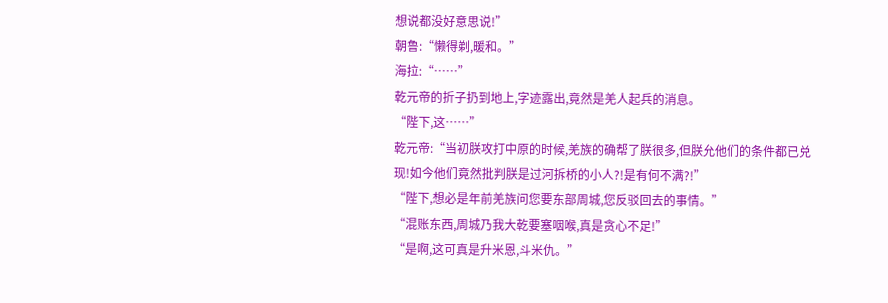想说都没好意思说!”
朝鲁:“懒得剃,暖和。”
海拉:“……”
乾元帝的折子扔到地上,字迹露出,竟然是羌人起兵的消息。
“陛下,这……”
乾元帝:“当初朕攻打中原的时候,羌族的确帮了朕很多,但朕允他们的条件都已兑现!如今他们竟然批判朕是过河拆桥的小人?!是有何不满?!”
“陛下,想必是年前羌族问您要东部周城,您反驳回去的事情。”
“混账东西,周城乃我大乾要塞咽喉,真是贪心不足!”
“是啊,这可真是升米恩,斗米仇。”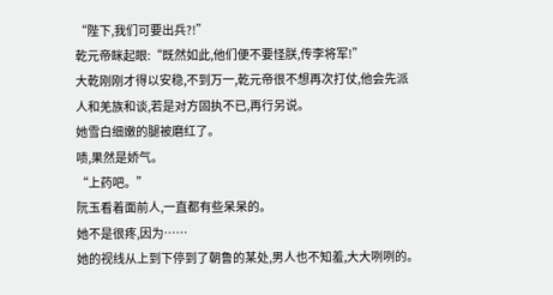“陛下,我们可要出兵?!”
乾元帝眯起眼:“既然如此,他们便不要怪朕,传李将军!”
大乾刚刚才得以安稳,不到万一,乾元帝很不想再次打仗,他会先派人和羌族和谈,若是对方固执不已,再行另说。
她雪白细嫩的腿被磨红了。
啧,果然是娇气。
“上药吧。”
阮玉看着面前人,一直都有些呆呆的。
她不是很疼,因为……
她的视线从上到下停到了朝鲁的某处,男人也不知羞,大大咧咧的。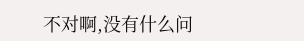不对啊,没有什么问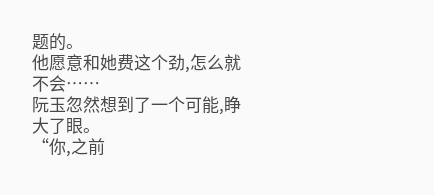题的。
他愿意和她费这个劲,怎么就不会……
阮玉忽然想到了一个可能,睁大了眼。
“你,之前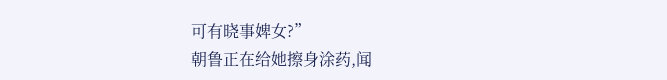可有晓事婢女?”
朝鲁正在给她擦身涂药,闻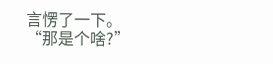言愣了一下。
“那是个啥?”